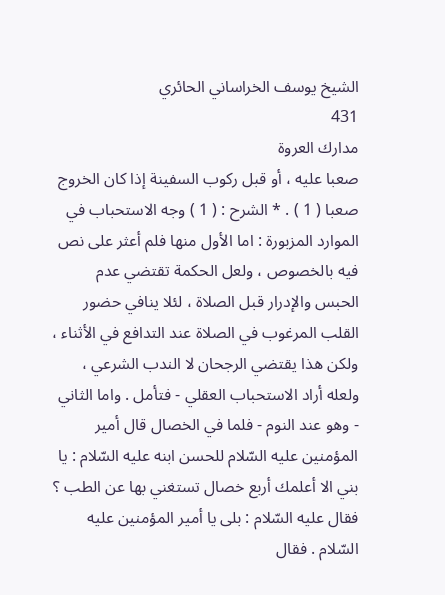الشيخ يوسف الخراساني الحائري
431
مدارك العروة
صعبا عليه ، أو قبل ركوب السفينة إذا كان الخروج صعبا ( 1 ) . * الشرح : ( 1 ) وجه الاستحباب في الموارد المزبورة : اما الأول منها فلم أعثر على نص فيه بالخصوص ، ولعل الحكمة تقتضي عدم الحبس والإدرار قبل الصلاة ، لئلا ينافي حضور القلب المرغوب في الصلاة عند التدافع في الأثناء ، ولكن هذا يقتضي الرجحان لا الندب الشرعي ، ولعله أراد الاستحباب العقلي - فتأمل . واما الثاني - وهو عند النوم - فلما في الخصال قال أمير المؤمنين عليه السّلام للحسن ابنه عليه السّلام : يا بني الا أعلمك أربع خصال تستغني بها عن الطب ؟ فقال عليه السّلام : بلى يا أمير المؤمنين عليه السّلام . فقال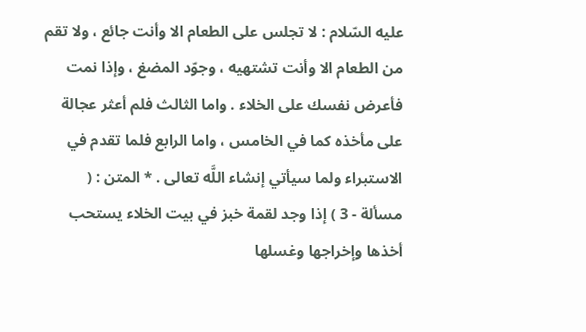عليه السّلام : لا تجلس على الطعام الا وأنت جائع ، ولا تقم من الطعام الا وأنت تشتهيه ، وجوّد المضغ ، وإذا نمت فأعرض نفسك على الخلاء . واما الثالث فلم أعثر عجالة على مأخذه كما في الخامس ، واما الرابع فلما تقدم في الاستبراء ولما سيأتي إنشاء اللَّه تعالى . * المتن : ( مسألة - 3 ) إذا وجد لقمة خبز في بيت الخلاء يستحب أخذها وإخراجها وغسلها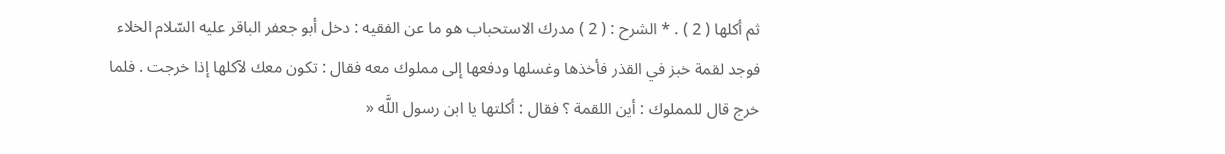ثم أكلها ( 2 ) . * الشرح : ( 2 ) مدرك الاستحباب هو ما عن الفقيه : دخل أبو جعفر الباقر عليه السّلام الخلاء فوجد لقمة خبز في القذر فأخذها وغسلها ودفعها إلى مملوك معه فقال : تكون معك لآكلها إذا خرجت . فلما خرج قال للمملوك : أين اللقمة ؟ فقال : أكلتها يا ابن رسول اللَّه «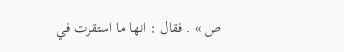ص » . فقال : انها ما استقرت في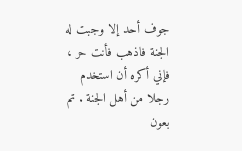جوف أحد إلا وجبت له الجنة فاذهب فأنت حر ، فإني أكره أن استخدم رجلا من أهل الجنة . تم بعون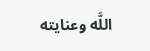اللَّه وعنايته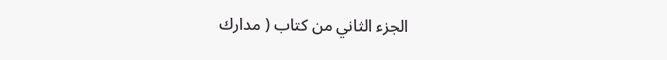الجزء الثاني من كتاب ( مدارك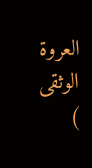العروة الوثقى )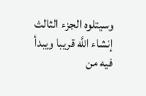وسيتلوه الجزء الثالث إنشاء اللَّه قريبا ويبدأ فيه من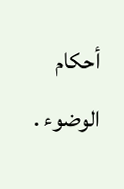أحكام الوضوء .